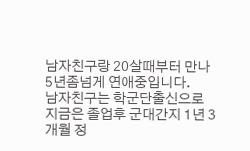남자친구랑 20살때부터 만나 5년좀넘게 연애중입니다.
남자친구는 학군단출신으로 지금은 졸업후 군대간지 1년 3개월 정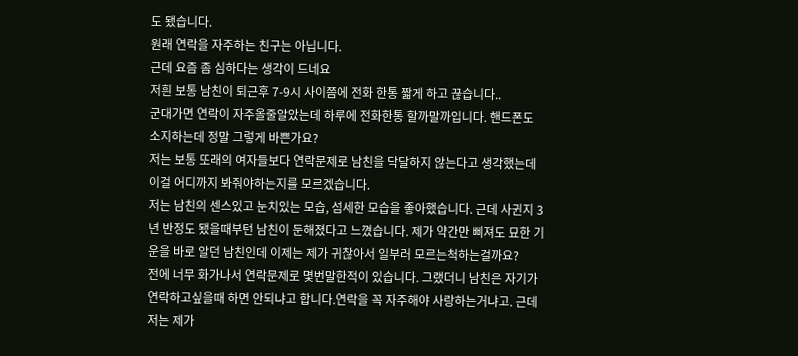도 됐습니다.
원래 연락을 자주하는 친구는 아닙니다.
근데 요즘 좀 심하다는 생각이 드네요
저흰 보통 남친이 퇴근후 7-9시 사이쯤에 전화 한통 짧게 하고 끊습니다..
군대가면 연락이 자주올줄알았는데 하루에 전화한통 할까말까입니다. 핸드폰도 소지하는데 정말 그렇게 바쁜가요?
저는 보통 또래의 여자들보다 연락문제로 남친을 닥달하지 않는다고 생각했는데 이걸 어디까지 봐줘야하는지를 모르겠습니다.
저는 남친의 센스있고 눈치있는 모습, 섬세한 모습을 좋아했습니다. 근데 사귄지 3년 반정도 됐을때부턴 남친이 둔해졌다고 느꼈습니다. 제가 약간만 삐져도 묘한 기운을 바로 알던 남친인데 이제는 제가 귀찮아서 일부러 모르는척하는걸까요?
전에 너무 화가나서 연락문제로 몇번말한적이 있습니다. 그랬더니 남친은 자기가 연락하고싶을때 하면 안되냐고 합니다.연락을 꼭 자주해야 사랑하는거냐고. 근데 저는 제가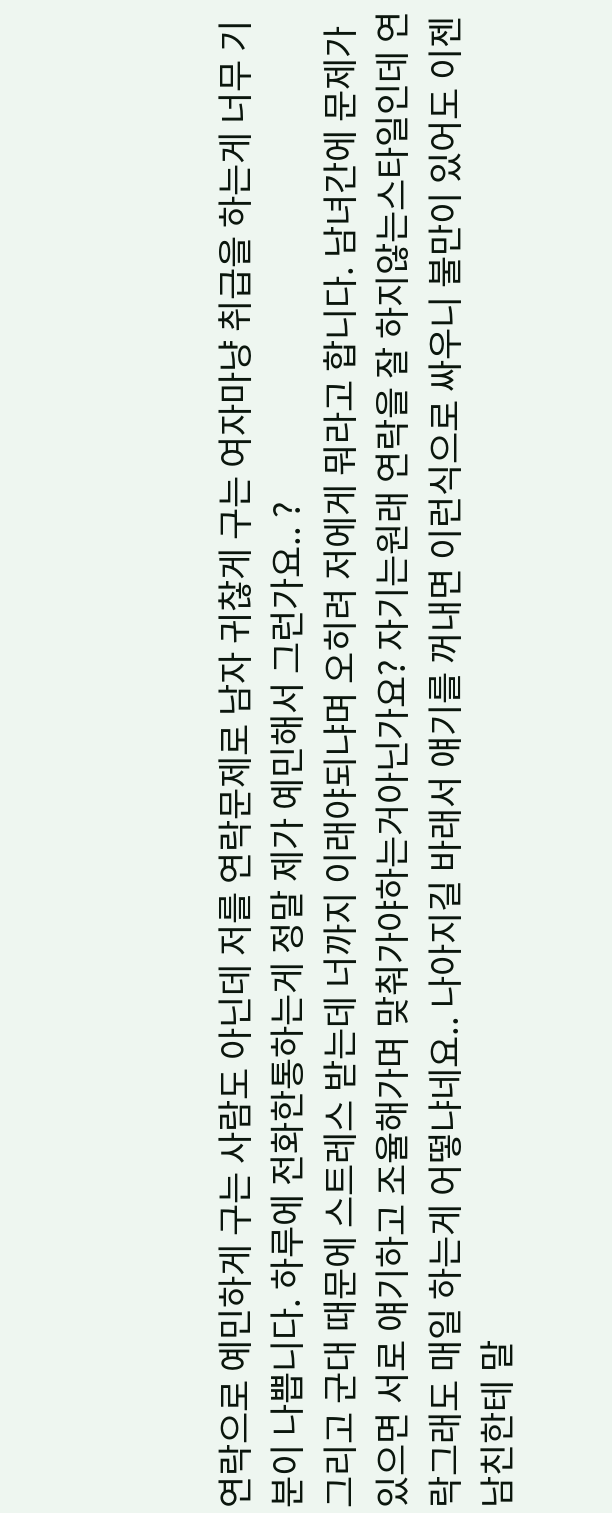연락으로 예민하게 구는 사람도 아닌데 저를 연락문제로 남자 귀찮게 구는 여자마냥 취급을 하는게 너무 기분이 나쁩니다. 하루에 전화한통하는게 정말 제가 예민해서 그런가요.. ?
그리고 군대 때문에 스트레스 받는데 너까지 이래야되냐며 오히려 저에게 뭐라고 합니다. 남녀간에 문제가 있으면 서로 얘기하고 조율해가며 맞춰가야하는거아닌가요? 자기는원래 연락을 잘 하지않는스타일인데 연락그래도 매일 하는게 어떻냐네요.. 나아지길 바래서 얘기를 꺼내면 이런식으로 싸우니 불만이 있어도 이젠 남친한테 말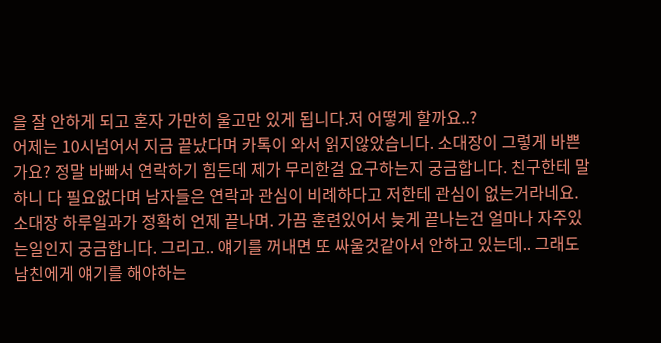을 잘 안하게 되고 혼자 가만히 울고만 있게 됩니다.저 어떻게 할까요..?
어제는 10시넘어서 지금 끝났다며 카톡이 와서 읽지않았습니다. 소대장이 그렇게 바쁜가요? 정말 바빠서 연락하기 힘든데 제가 무리한걸 요구하는지 궁금합니다. 친구한테 말하니 다 필요없다며 남자들은 연락과 관심이 비례하다고 저한테 관심이 없는거라네요.
소대장 하루일과가 정확히 언제 끝나며. 가끔 훈련있어서 늦게 끝나는건 얼마나 자주있는일인지 궁금합니다. 그리고.. 얘기를 꺼내면 또 싸울것같아서 안하고 있는데.. 그래도 남친에게 얘기를 해야하는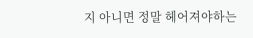지 아니면 정말 헤어져야하는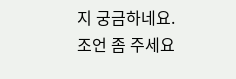지 궁금하네요. 조언 좀 주세요